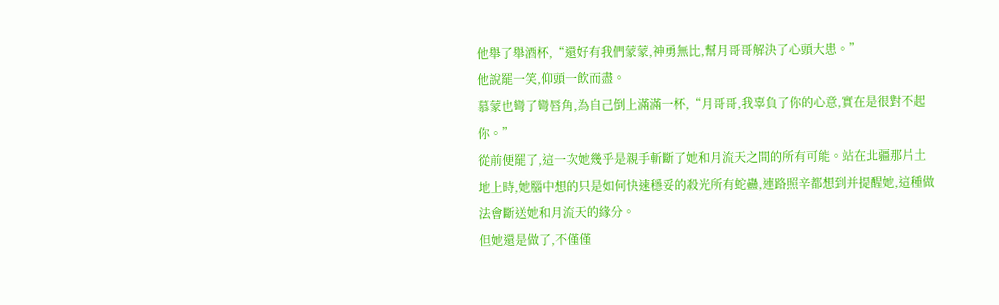他舉了舉酒杯,“還好有我們蒙蒙,神勇無比,幫月哥哥解決了心頭大患。”
他說罷一笑,仰頭一飲而盡。
慕蒙也彎了彎唇角,為自己倒上滿滿一杯,“月哥哥,我辜負了你的心意,實在是很對不起你。”
從前便罷了,這一次她幾乎是親手斬斷了她和月流天之間的所有可能。站在北疆那片土地上時,她腦中想的只是如何快速穩妥的殺光所有蛇蠱,連路照辛都想到并提醒她,這種做法會斷送她和月流天的緣分。
但她還是做了,不僅僅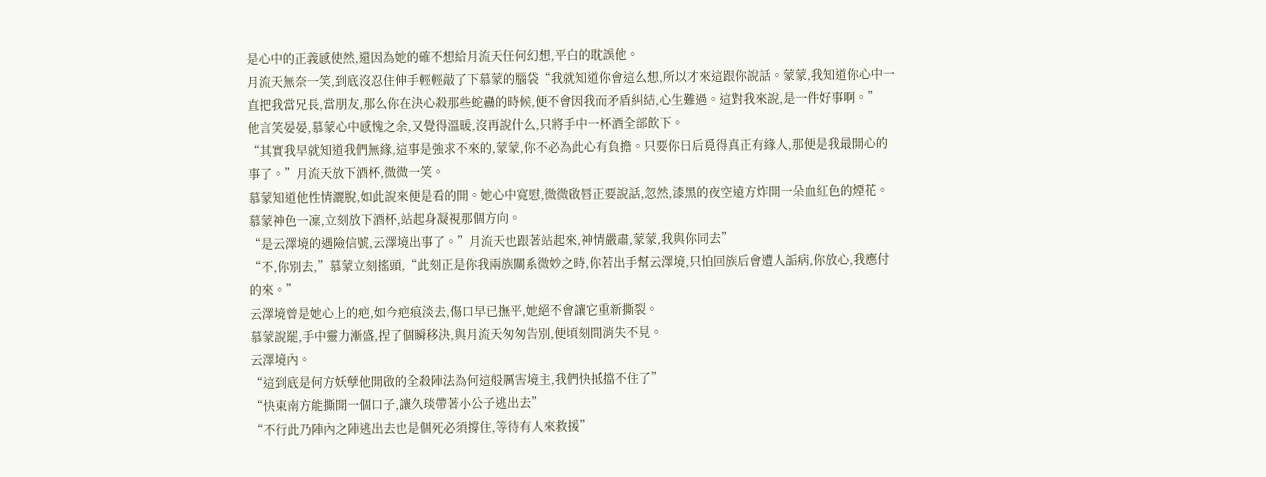是心中的正義感使然,還因為她的確不想給月流天任何幻想,平白的耽誤他。
月流天無奈一笑,到底沒忍住伸手輕輕敲了下慕蒙的腦袋“我就知道你會這么想,所以才來這跟你說話。蒙蒙,我知道你心中一直把我當兄長,當朋友,那么你在決心殺那些蛇蠱的時候,便不會因我而矛盾糾結,心生難過。這對我來說,是一件好事啊。”
他言笑晏晏,慕蒙心中感愧之余,又覺得溫暖,沒再說什么,只將手中一杯酒全部飲下。
“其實我早就知道我們無緣,這事是強求不來的,蒙蒙,你不必為此心有負擔。只要你日后覓得真正有緣人,那便是我最開心的事了。”月流天放下酒杯,微微一笑。
慕蒙知道他性情灑脫,如此說來便是看的開。她心中寬慰,微微啟唇正要說話,忽然,漆黑的夜空遠方炸開一朵血紅色的煙花。
慕蒙神色一凜,立刻放下酒杯,站起身凝視那個方向。
“是云澤境的遇險信號,云澤境出事了。”月流天也跟著站起來,神情嚴肅,蒙蒙,我與你同去”
“不,你別去,”慕蒙立刻搖頭,“此刻正是你我兩族關系微妙之時,你若出手幫云澤境,只怕回族后會遭人詬病,你放心,我應付的來。”
云澤境曾是她心上的疤,如今疤痕淡去,傷口早已撫平,她絕不會讓它重新撕裂。
慕蒙說罷,手中靈力漸盛,捏了個瞬移決,與月流天匆匆告別,便頃刻間消失不見。
云澤境內。
“這到底是何方妖孽他開啟的全殺陣法為何這般厲害境主,我們快抵擋不住了”
“快東南方能撕開一個口子,讓久琰帶著小公子逃出去”
“不行此乃陣內之陣逃出去也是個死必須撐住,等待有人來救援”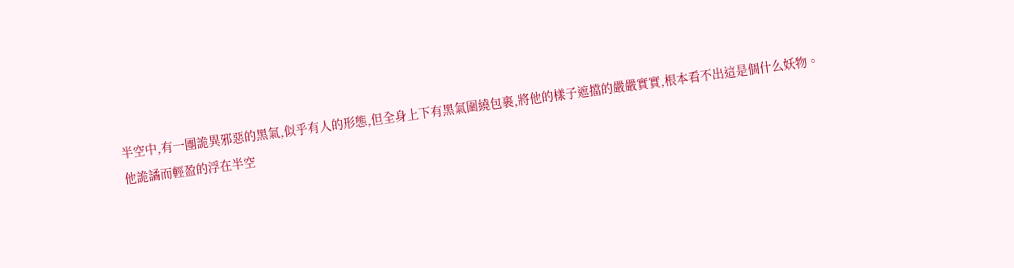半空中,有一團詭異邪惡的黑氣,似乎有人的形態,但全身上下有黑氣圍繞包裹,將他的樣子遮擋的嚴嚴實實,根本看不出這是個什么妖物。
他詭譎而輕盈的浮在半空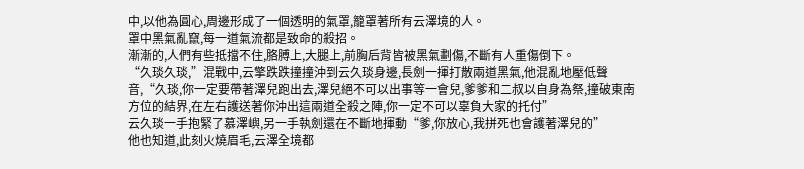中,以他為圓心,周邊形成了一個透明的氣罩,籠罩著所有云澤境的人。
罩中黑氣亂竄,每一道氣流都是致命的殺招。
漸漸的,人們有些抵擋不住,胳膊上,大腿上,前胸后背皆被黑氣劃傷,不斷有人重傷倒下。
“久琰久琰,”混戰中,云擎跌跌撞撞沖到云久琰身邊,長劍一揮打散兩道黑氣,他混亂地壓低聲音,“久琰,你一定要帶著澤兒跑出去,澤兒絕不可以出事等一會兒,爹爹和二叔以自身為祭,撞破東南方位的結界,在左右護送著你沖出這兩道全殺之陣,你一定不可以辜負大家的托付”
云久琰一手抱緊了慕澤嶼,另一手執劍還在不斷地揮動“爹,你放心,我拼死也會護著澤兒的”
他也知道,此刻火燒眉毛,云澤全境都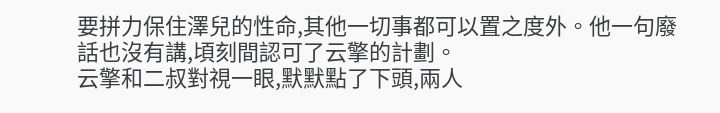要拼力保住澤兒的性命,其他一切事都可以置之度外。他一句廢話也沒有講,頃刻間認可了云擎的計劃。
云擎和二叔對視一眼,默默點了下頭,兩人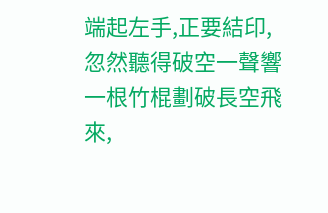端起左手,正要結印,忽然聽得破空一聲響
一根竹棍劃破長空飛來,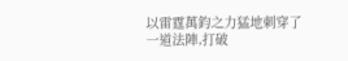以雷霆萬鈞之力猛地刺穿了一道法陣,打破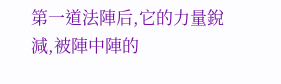第一道法陣后,它的力量銳減,被陣中陣的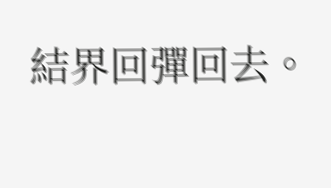結界回彈回去。